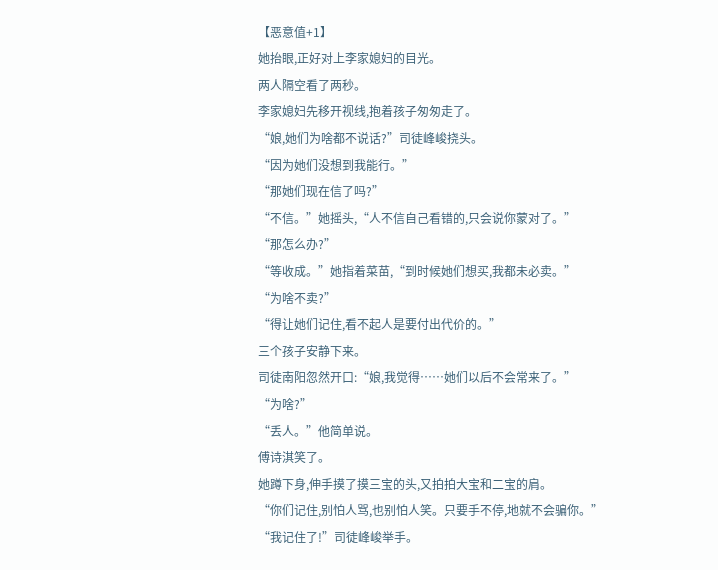【恶意值+1】
她抬眼,正好对上李家媳妇的目光。
两人隔空看了两秒。
李家媳妇先移开视线,抱着孩子匆匆走了。
“娘,她们为啥都不说话?”司徒峰峻挠头。
“因为她们没想到我能行。”
“那她们现在信了吗?”
“不信。”她摇头,“人不信自己看错的,只会说你蒙对了。”
“那怎么办?”
“等收成。”她指着菜苗,“到时候她们想买,我都未必卖。”
“为啥不卖?”
“得让她们记住,看不起人是要付出代价的。”
三个孩子安静下来。
司徒南阳忽然开口:“娘,我觉得……她们以后不会常来了。”
“为啥?”
“丢人。”他简单说。
傅诗淇笑了。
她蹲下身,伸手摸了摸三宝的头,又拍拍大宝和二宝的肩。
“你们记住,别怕人骂,也别怕人笑。只要手不停,地就不会骗你。”
“我记住了!”司徒峰峻举手。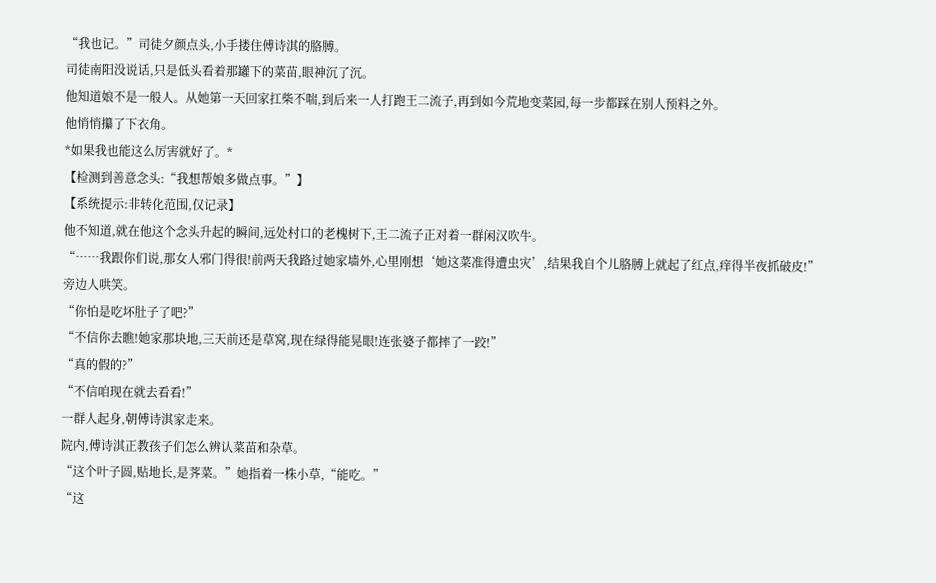“我也记。”司徒夕颜点头,小手搂住傅诗淇的胳膊。
司徒南阳没说话,只是低头看着那罐下的菜苗,眼神沉了沉。
他知道娘不是一般人。从她第一天回家扛柴不喘,到后来一人打跑王二流子,再到如今荒地变菜园,每一步都踩在别人预料之外。
他悄悄攥了下衣角。
*如果我也能这么厉害就好了。*
【检测到善意念头:“我想帮娘多做点事。”】
【系统提示:非转化范围,仅记录】
他不知道,就在他这个念头升起的瞬间,远处村口的老槐树下,王二流子正对着一群闲汉吹牛。
“……我跟你们说,那女人邪门得很!前两天我路过她家墙外,心里刚想‘她这菜准得遭虫灾’,结果我自个儿胳膊上就起了红点,痒得半夜抓破皮!”
旁边人哄笑。
“你怕是吃坏肚子了吧?”
“不信你去瞧!她家那块地,三天前还是草窝,现在绿得能晃眼!连张婆子都摔了一跤!”
“真的假的?”
“不信咱现在就去看看!”
一群人起身,朝傅诗淇家走来。
院内,傅诗淇正教孩子们怎么辨认菜苗和杂草。
“这个叶子圆,贴地长,是荠菜。”她指着一株小草,“能吃。”
“这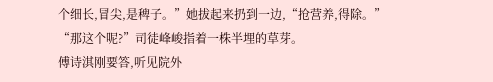个细长,冒尖,是稗子。”她拔起来扔到一边,“抢营养,得除。”
“那这个呢?”司徒峰峻指着一株半埋的草芽。
傅诗淇刚要答,听见院外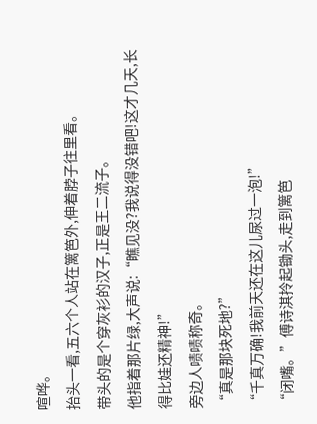喧哗。
抬头一看,五六个人站在篱笆外,伸着脖子往里看。
带头的是个穿灰衫的汉子,正是王二流子。
他指着那片绿,大声说:“瞧见没?我说得没错吧!这才几天,长得比娃还精神!”
旁边人啧啧称奇。
“真是那块死地?”
“千真万确!我前天还在这儿尿过一泡!”
“闭嘴。”傅诗淇拎起锄头,走到篱笆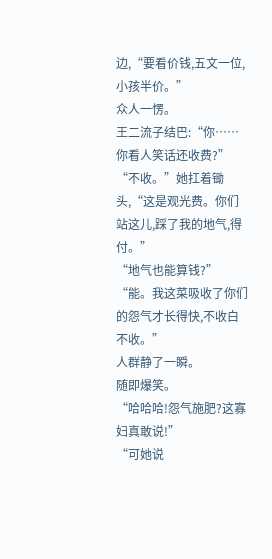边,“要看价钱,五文一位,小孩半价。”
众人一愣。
王二流子结巴:“你……你看人笑话还收费?”
“不收。”她扛着锄头,“这是观光费。你们站这儿,踩了我的地气,得付。”
“地气也能算钱?”
“能。我这菜吸收了你们的怨气才长得快,不收白不收。”
人群静了一瞬。
随即爆笑。
“哈哈哈!怨气施肥?这寡妇真敢说!”
“可她说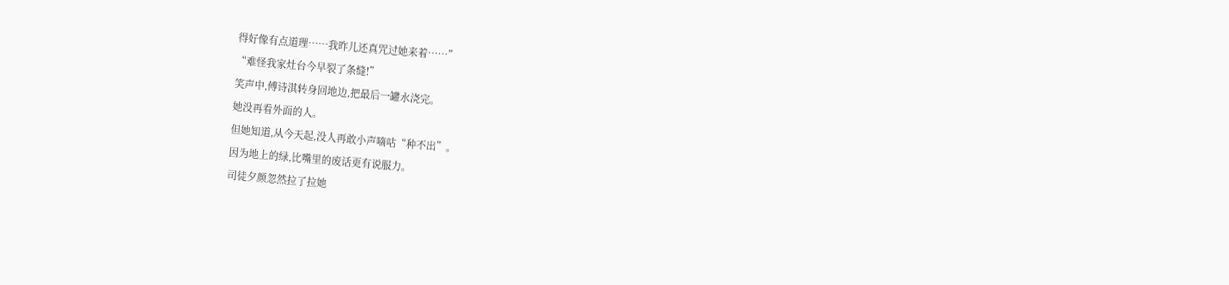得好像有点道理……我昨儿还真咒过她来着……”
“难怪我家灶台今早裂了条缝!”
笑声中,傅诗淇转身回地边,把最后一罐水浇完。
她没再看外面的人。
但她知道,从今天起,没人再敢小声嘀咕“种不出”。
因为地上的绿,比嘴里的废话更有说服力。
司徒夕颜忽然拉了拉她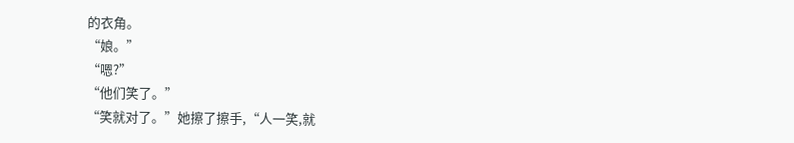的衣角。
“娘。”
“嗯?”
“他们笑了。”
“笑就对了。”她擦了擦手,“人一笑,就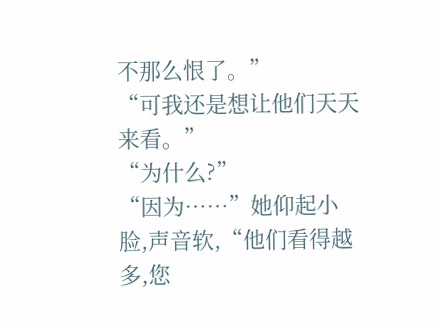不那么恨了。”
“可我还是想让他们天天来看。”
“为什么?”
“因为……”她仰起小脸,声音软,“他们看得越多,您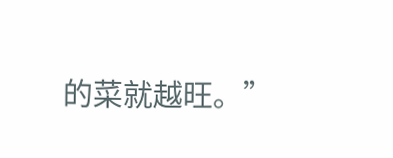的菜就越旺。”